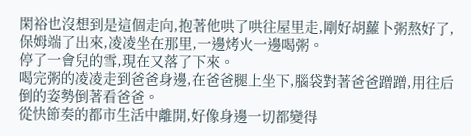閑裕也沒想到是這個走向,抱著他哄了哄往屋里走,剛好胡蘿卜粥熬好了,保姆端了出來,凌凌坐在那里,一邊烤火一邊喝粥。
停了一會兒的雪,現在又落了下來。
喝完粥的凌凌走到爸爸身邊,在爸爸腿上坐下,腦袋對著爸爸蹭蹭,用往后倒的姿勢倒著看爸爸。
從快節奏的都市生活中離開,好像身邊一切都變得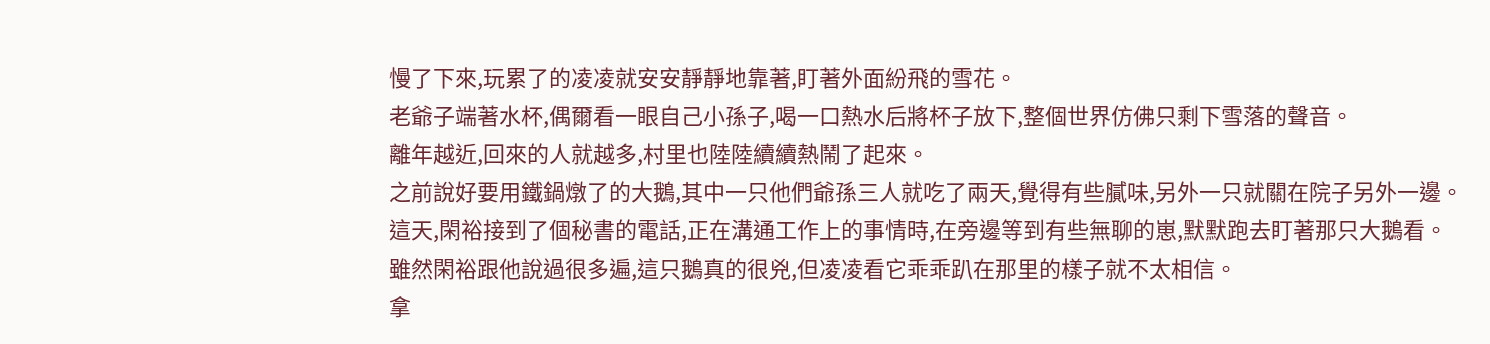慢了下來,玩累了的凌凌就安安靜靜地靠著,盯著外面紛飛的雪花。
老爺子端著水杯,偶爾看一眼自己小孫子,喝一口熱水后將杯子放下,整個世界仿佛只剩下雪落的聲音。
離年越近,回來的人就越多,村里也陸陸續續熱鬧了起來。
之前說好要用鐵鍋燉了的大鵝,其中一只他們爺孫三人就吃了兩天,覺得有些膩味,另外一只就關在院子另外一邊。
這天,閑裕接到了個秘書的電話,正在溝通工作上的事情時,在旁邊等到有些無聊的崽,默默跑去盯著那只大鵝看。
雖然閑裕跟他說過很多遍,這只鵝真的很兇,但凌凌看它乖乖趴在那里的樣子就不太相信。
拿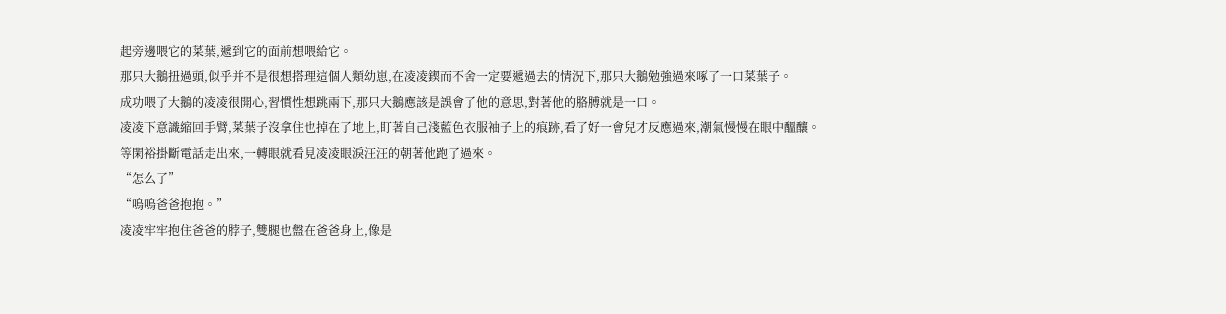起旁邊喂它的菜葉,遞到它的面前想喂給它。
那只大鵝扭過頭,似乎并不是很想搭理這個人類幼崽,在凌凌鍥而不舍一定要遞過去的情況下,那只大鵝勉強過來啄了一口菜葉子。
成功喂了大鵝的凌凌很開心,習慣性想跳兩下,那只大鵝應該是誤會了他的意思,對著他的胳膊就是一口。
凌凌下意識縮回手臂,菜葉子沒拿住也掉在了地上,盯著自己淺藍色衣服袖子上的痕跡,看了好一會兒才反應過來,潮氣慢慢在眼中醞釀。
等閑裕掛斷電話走出來,一轉眼就看見凌凌眼淚汪汪的朝著他跑了過來。
“怎么了”
“嗚嗚爸爸抱抱。”
凌凌牢牢抱住爸爸的脖子,雙腿也盤在爸爸身上,像是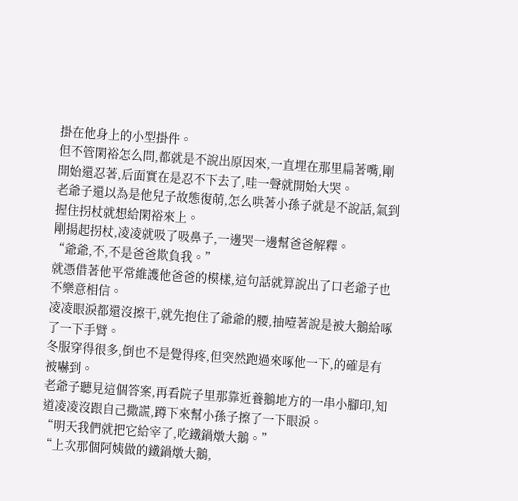掛在他身上的小型掛件。
但不管閑裕怎么問,都就是不說出原因來,一直埋在那里扁著嘴,剛開始還忍著,后面實在是忍不下去了,哇一聲就開始大哭。
老爺子還以為是他兒子故態復萌,怎么哄著小孫子就是不說話,氣到握住拐杖就想給閑裕來上。
剛揚起拐杖,凌凌就吸了吸鼻子,一邊哭一邊幫爸爸解釋。
“爺爺,不,不是爸爸欺負我。”
就憑借著他平常維護他爸爸的模樣,這句話就算說出了口老爺子也不樂意相信。
凌凌眼淚都還沒擦干,就先抱住了爺爺的腰,抽噎著說是被大鵝給啄了一下手臂。
冬服穿得很多,倒也不是覺得疼,但突然跑過來啄他一下,的確是有被嚇到。
老爺子聽見這個答案,再看院子里那靠近養鵝地方的一串小腳印,知道凌凌沒跟自己撒謊,蹲下來幫小孫子擦了一下眼淚。
“明天我們就把它給宰了,吃鐵鍋燉大鵝。”
“上次那個阿姨做的鐵鍋燉大鵝,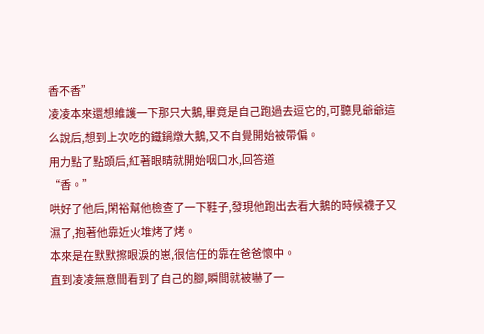香不香”
凌凌本來還想維護一下那只大鵝,畢竟是自己跑過去逗它的,可聽見爺爺這么說后,想到上次吃的鐵鍋燉大鵝,又不自覺開始被帶偏。
用力點了點頭后,紅著眼睛就開始咽口水,回答道
“香。”
哄好了他后,閑裕幫他檢查了一下鞋子,發現他跑出去看大鵝的時候襪子又濕了,抱著他靠近火堆烤了烤。
本來是在默默擦眼淚的崽,很信任的靠在爸爸懷中。
直到凌凌無意間看到了自己的腳,瞬間就被嚇了一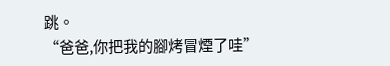跳。
“爸爸,你把我的腳烤冒煙了哇”